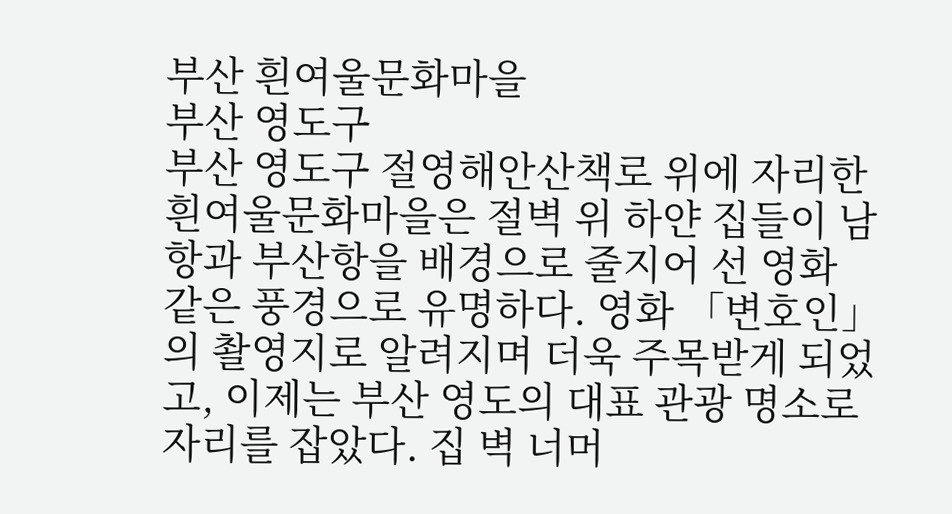부산 흰여울문화마을
부산 영도구
부산 영도구 절영해안산책로 위에 자리한 흰여울문화마을은 절벽 위 하얀 집들이 남항과 부산항을 배경으로 줄지어 선 영화 같은 풍경으로 유명하다. 영화 「변호인」의 촬영지로 알려지며 더욱 주목받게 되었고, 이제는 부산 영도의 대표 관광 명소로 자리를 잡았다. 집 벽 너머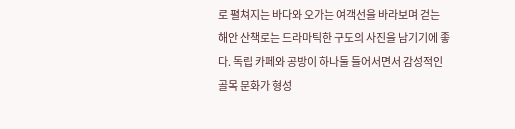로 펼쳐지는 바다와 오가는 여객선을 바라보며 걷는 해안 산책로는 드라마틱한 구도의 사진을 남기기에 좋다. 독립 카페와 공방이 하나둘 들어서면서 감성적인 골목 문화가 형성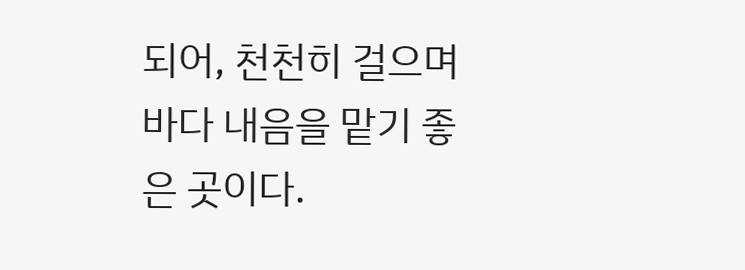되어, 천천히 걸으며 바다 내음을 맡기 좋은 곳이다.